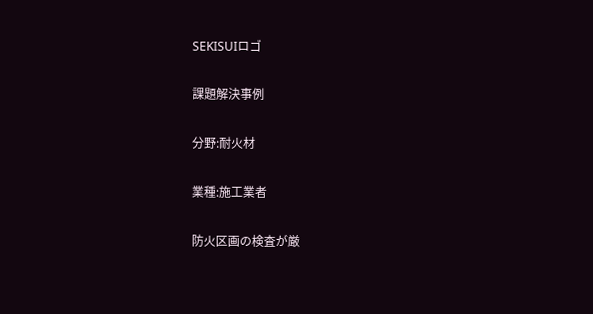SEKISUIロゴ

課題解決事例

分野:耐火材

業種:施工業者

防火区画の検査が厳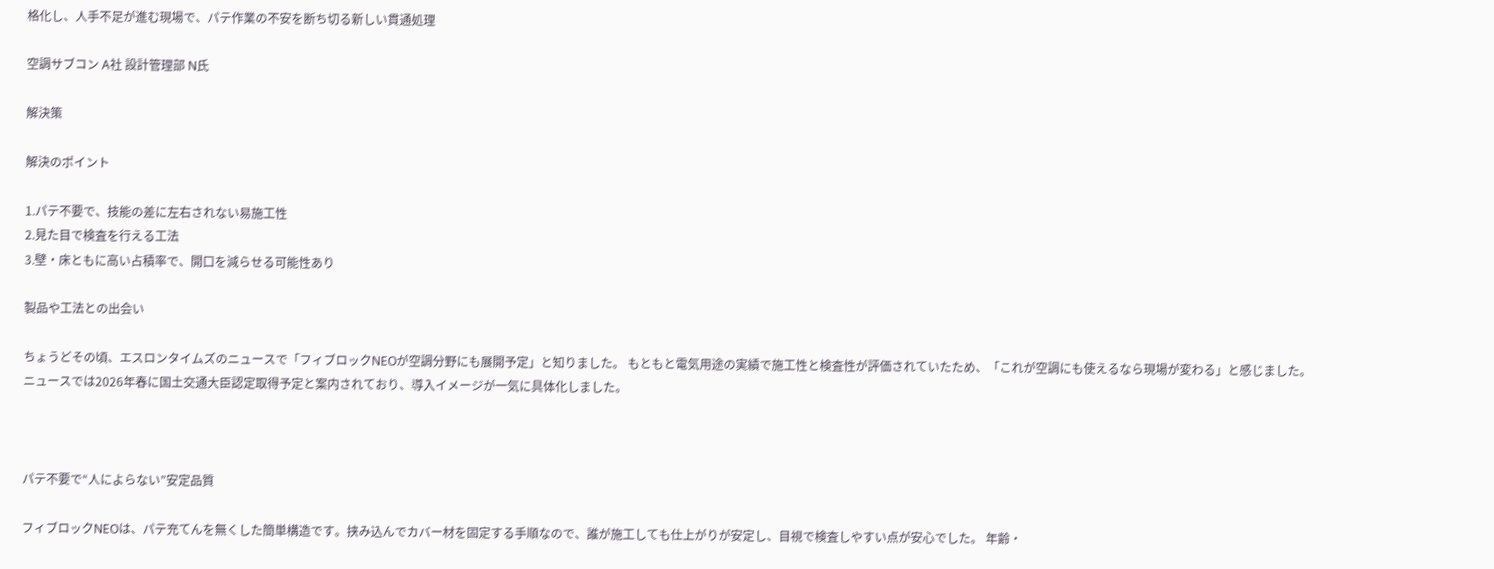格化し、人手不足が進む現場で、パテ作業の不安を断ち切る新しい貫通処理

空調サブコン A社 設計管理部 N氏

解決策

解決のポイント

1.パテ不要で、技能の差に左右されない易施工性
2.見た目で検査を行える工法
3.壁・床ともに高い占積率で、開口を減らせる可能性あり

製品や工法との出会い

ちょうどその頃、エスロンタイムズのニュースで「フィブロックNEOが空調分野にも展開予定」と知りました。 もともと電気用途の実績で施工性と検査性が評価されていたため、「これが空調にも使えるなら現場が変わる」と感じました。 ニュースでは2026年春に国土交通大臣認定取得予定と案内されており、導入イメージが一気に具体化しました。



パテ不要で“人によらない”安定品質

フィブロックNEOは、パテ充てんを無くした簡単構造です。挟み込んでカバー材を固定する手順なので、誰が施工しても仕上がりが安定し、目視で検査しやすい点が安心でした。 年齢・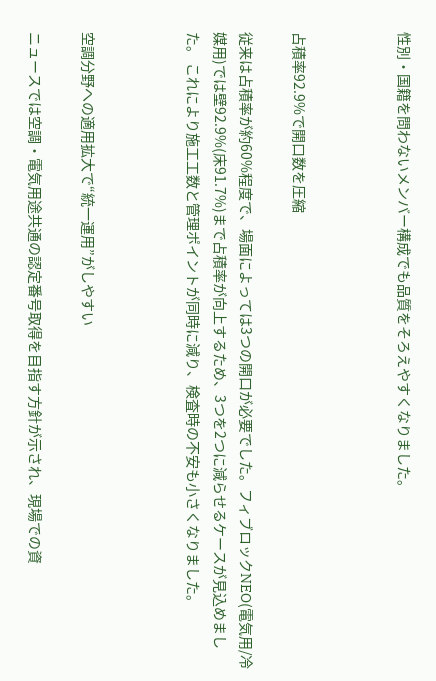性別・国籍を問わないメンバー構成でも品質をそろえやすくなりました。



占積率92.9%で開口数を圧縮

従来は占積率が約60%程度で、場面によっては3つの開口が必要でした。フィブロックNEO(電気用/冷媒用)では壁92.9%(床91.7%)まで占積率が向上するため、3つを2つに減らせるケースが見込めました。 これにより施工工数と管理ポイントが同時に減り、検査時の不安も小さくなりました。



空調分野への適用拡大で“統一運用”がしやすい

ニュースでは空調・電気用途共通の認定番号取得を目指す方針が示され、現場での資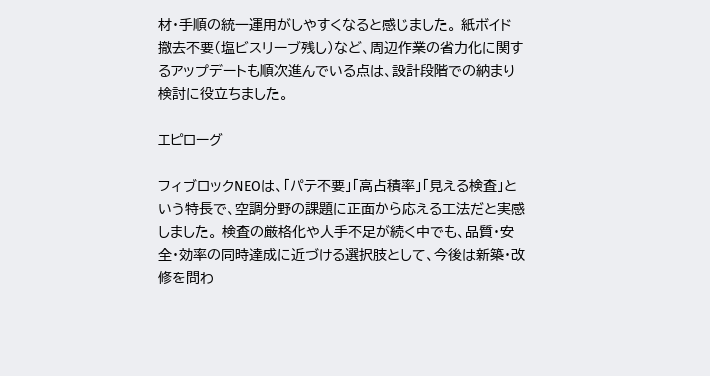材・手順の統一運用がしやすくなると感じました。 紙ボイド撤去不要(塩ビスリーブ残し)など、周辺作業の省力化に関するアップデートも順次進んでいる点は、設計段階での納まり検討に役立ちました。

エピローグ

フィブロックNEOは、「パテ不要」「高占積率」「見える検査」という特長で、空調分野の課題に正面から応える工法だと実感しました。 検査の厳格化や人手不足が続く中でも、品質・安全・効率の同時達成に近づける選択肢として、今後は新築・改修を問わ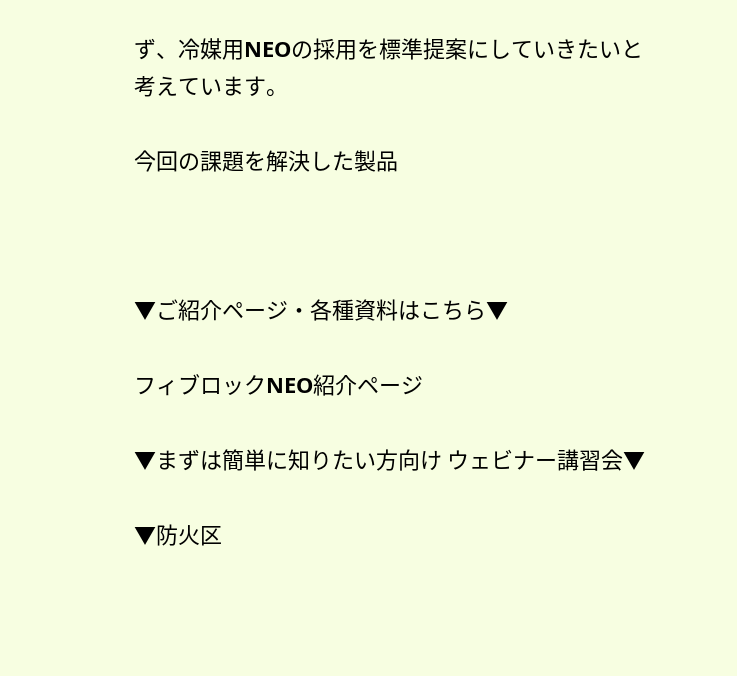ず、冷媒用NEOの採用を標準提案にしていきたいと考えています。

今回の課題を解決した製品



▼ご紹介ページ・各種資料はこちら▼

フィブロックNEO紹介ページ

▼まずは簡単に知りたい方向け ウェビナー講習会▼

▼防火区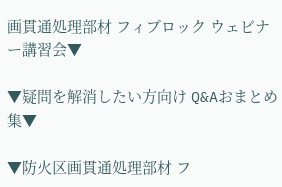画貫通処理部材 フィブロック ウェビナー講習会▼

▼疑問を解消したい方向け Q&Aおまとめ集▼

▼防火区画貫通処理部材 フ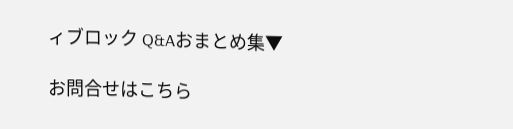ィブロック Q&Aおまとめ集▼

お問合せはこちら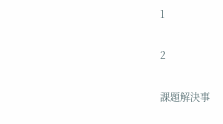1

2

課題解決事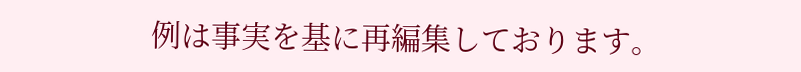例は事実を基に再編集しております。